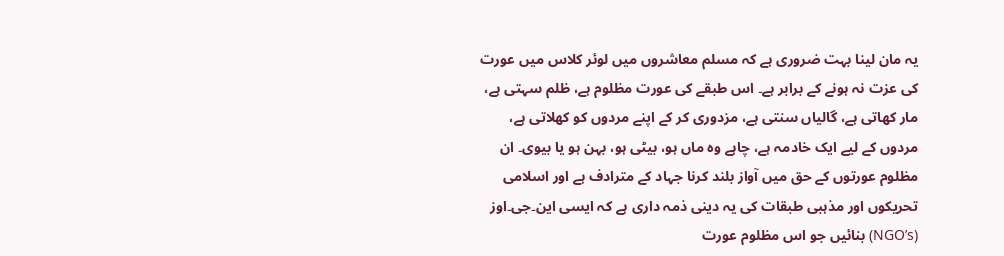یہ مان لینا بہت ضروری ہے کہ مسلم معاشروں میں لوئر کلاس میں عورت کی عزت نہ ہونے کے برابر ہے۔ اس طبقے کی عورت مظلوم ہے، ظلم سہتی ہے، مار کھاتی ہے، گالیاں سنتی ہے، مزدوری کر کے اپنے مردوں کو کھلاتی ہے، مردوں کے لیے ایک خادمہ ہے، چاہے وہ ماں ہو، بیٹی ہو، بہن ہو یا بیوی۔ ان مظلوم عورتوں کے حق میں آواز بلند کرنا جہاد کے مترادف ہے اور اسلامی تحریکوں اور مذہبی طبقات کی یہ دینی ذمہ داری ہے کہ ایسی این۔جی۔اوز (NGO’s) بنائیں جو اس مظلوم عورت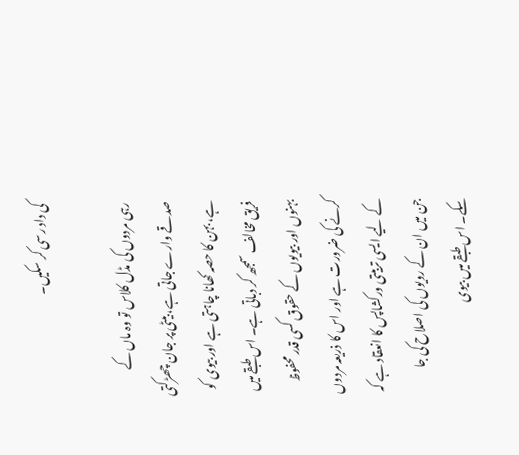کی داد رسی کر سکیں۔

رہی مردوں کی مڈل کلاس تو وہ ماں کے صدقے وارے جاتی ہے، بیٹی پر جان چھڑکتی ہے، بہن کا حصہ کھانا چاہتی ہے اور بیوی کو فریق مخالف سمجھ کر دباتی ہے۔ اس طبقے میں بہنوں اور بیویوں کے حقوق کسی قدر محفوظ کرنے کی ضرورت ہے اور اس کا ذریعہ مردوں کے لیے ایسی تربیتی ورکشاپس کا انعقاد ہے کہ جن میں ان کے رویوں کی اصلاح کی جا سکے۔ اس طبقے میں بیوی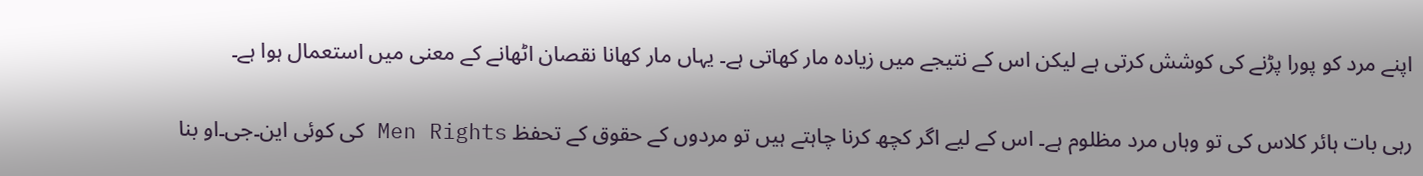اپنے مرد کو پورا پڑنے کی کوشش کرتی ہے لیکن اس کے نتیجے میں زیادہ مار کھاتی ہے۔ یہاں مار کھانا نقصان اٹھانے کے معنی میں استعمال ہوا ہے۔

رہی بات ہائر کلاس کی تو وہاں مرد مظلوم ہے۔ اس کے لیے اگر کچھ کرنا چاہتے ہیں تو مردوں کے حقوق کے تحفظ Men Rights کی کوئی این۔جی۔او بنا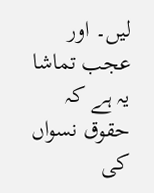لیں۔ اور عجب تماشا یہ ہے کہ حقوق نسواں کی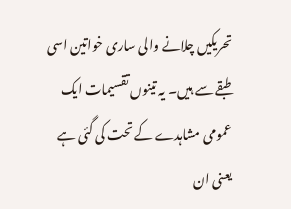تحریکیں چلانے والی ساری خواتین اسی طبقے سے ہیں۔ یہ تینوں تقسیمات ایک عمومی مشاہدے کے تحت کی گئی ہے یعنی ان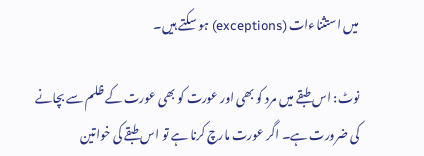میں استثناءات (exceptions) ہو سکتے ہیں۔

نوٹ: اس طبقے میں مرد کو بھی اور عورت کو بھی عورت کے ظلم سے بچانے کی ضرورت ہے۔ اگر عورت مارچ کرنا ہے تو اس طبقے کی خواتین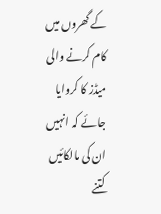کے گھروں میں کام کرنے والی میڈز کا کروایا جائے کہ انہیں ان کی مالکائیں کتنے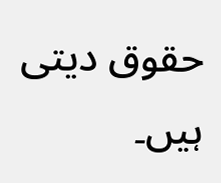حقوق دیتی ہیں۔